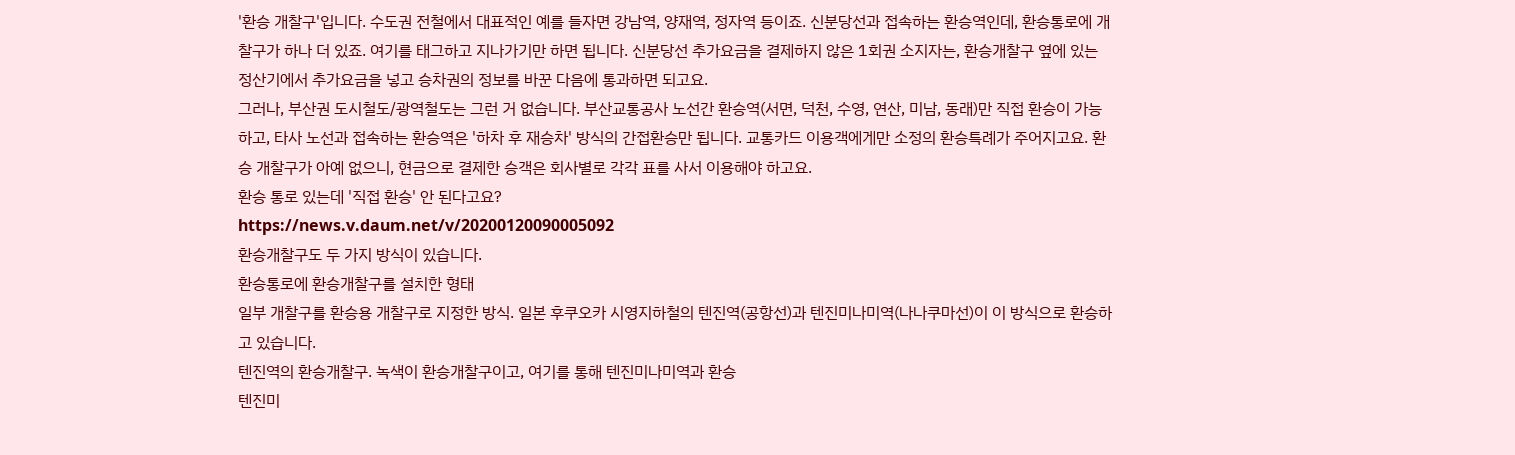'환승 개찰구'입니다. 수도권 전철에서 대표적인 예를 들자면 강남역, 양재역, 정자역 등이죠. 신분당선과 접속하는 환승역인데, 환승통로에 개찰구가 하나 더 있죠. 여기를 태그하고 지나가기만 하면 됩니다. 신분당선 추가요금을 결제하지 않은 1회권 소지자는, 환승개찰구 옆에 있는 정산기에서 추가요금을 넣고 승차권의 정보를 바꾼 다음에 통과하면 되고요.
그러나, 부산권 도시철도/광역철도는 그런 거 없습니다. 부산교통공사 노선간 환승역(서면, 덕천, 수영, 연산, 미남, 동래)만 직접 환승이 가능하고, 타사 노선과 접속하는 환승역은 '하차 후 재승차' 방식의 간접환승만 됩니다. 교통카드 이용객에게만 소정의 환승특례가 주어지고요. 환승 개찰구가 아예 없으니, 현금으로 결제한 승객은 회사별로 각각 표를 사서 이용해야 하고요.
환승 통로 있는데 '직접 환승' 안 된다고요?
https://news.v.daum.net/v/20200120090005092
환승개찰구도 두 가지 방식이 있습니다.
환승통로에 환승개찰구를 설치한 형태
일부 개찰구를 환승용 개찰구로 지정한 방식. 일본 후쿠오카 시영지하철의 텐진역(공항선)과 텐진미나미역(나나쿠마선)이 이 방식으로 환승하고 있습니다.
텐진역의 환승개찰구. 녹색이 환승개찰구이고, 여기를 통해 텐진미나미역과 환승
텐진미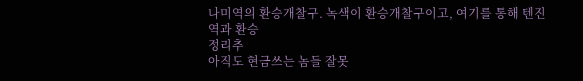나미역의 환승개찰구. 녹색이 환승개찰구이고, 여기를 통해 텐진역과 환승
정리추
아직도 현금쓰는 놈들 잘못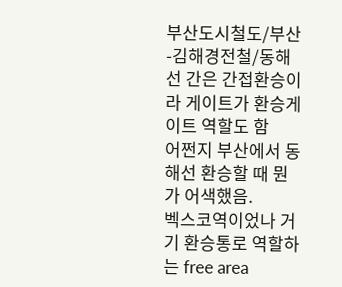부산도시철도/부산-김해경전철/동해선 간은 간접환승이라 게이트가 환승게이트 역할도 함
어쩐지 부산에서 동해선 환승할 때 뭔가 어색했음.
벡스코역이었나 거기 환승통로 역할하는 free area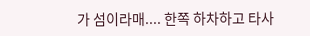가 섬이라매.... 한쪽 하차하고 타사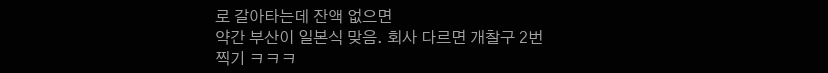로 갈아타는데 잔액 없으면
약간 부산이 일본식 맞음. 회사 다르면 개찰구 2번찍기 ㅋㅋㅋ